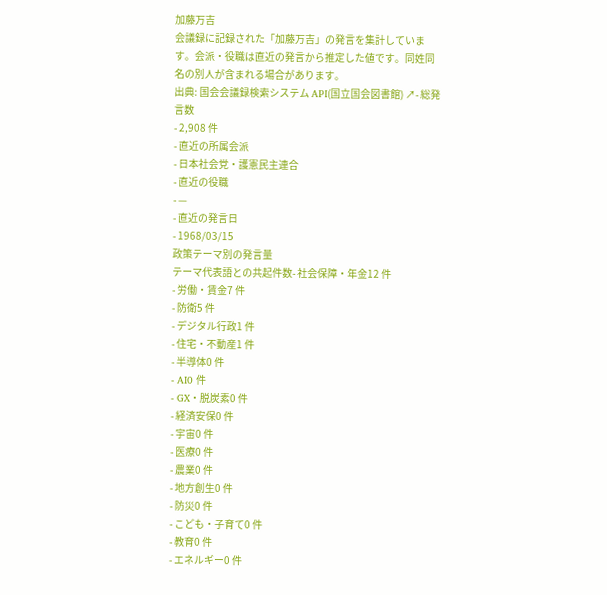加藤万吉
会議録に記録された「加藤万吉」の発言を集計しています。会派・役職は直近の発言から推定した値です。同姓同名の別人が含まれる場合があります。
出典: 国会会議録検索システム API(国立国会図書館) ↗- 総発言数
- 2,908 件
- 直近の所属会派
- 日本社会党・護憲民主連合
- 直近の役職
- —
- 直近の発言日
- 1968/03/15
政策テーマ別の発言量
テーマ代表語との共起件数- 社会保障・年金12 件
- 労働・賃金7 件
- 防衛5 件
- デジタル行政1 件
- 住宅・不動産1 件
- 半導体0 件
- AI0 件
- GX・脱炭素0 件
- 経済安保0 件
- 宇宙0 件
- 医療0 件
- 農業0 件
- 地方創生0 件
- 防災0 件
- こども・子育て0 件
- 教育0 件
- エネルギー0 件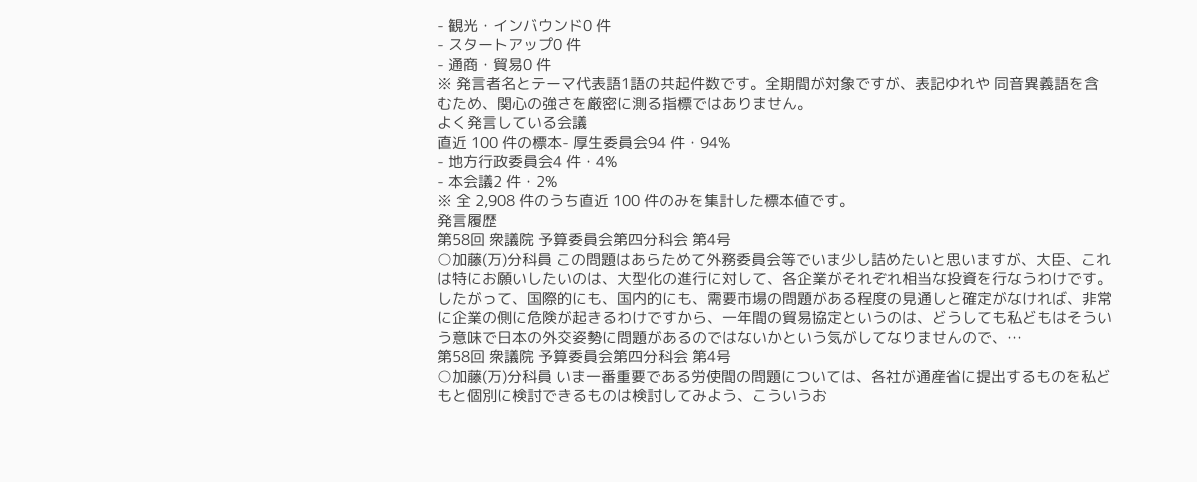- 観光・インバウンド0 件
- スタートアップ0 件
- 通商・貿易0 件
※ 発言者名とテーマ代表語1語の共起件数です。全期間が対象ですが、表記ゆれや 同音異義語を含むため、関心の強さを厳密に測る指標ではありません。
よく発言している会議
直近 100 件の標本- 厚生委員会94 件・94%
- 地方行政委員会4 件・4%
- 本会議2 件・2%
※ 全 2,908 件のうち直近 100 件のみを集計した標本値です。
発言履歴
第58回 衆議院 予算委員会第四分科会 第4号
○加藤(万)分科員 この問題はあらためて外務委員会等でいま少し詰めたいと思いますが、大臣、これは特にお願いしたいのは、大型化の進行に対して、各企業がそれぞれ相当な投資を行なうわけです。したがって、国際的にも、国内的にも、需要市場の問題がある程度の見通しと確定がなければ、非常に企業の側に危険が起きるわけですから、一年間の貿易協定というのは、どうしても私どもはそういう意味で日本の外交姿勢に問題があるのではないかという気がしてなりませんので、…
第58回 衆議院 予算委員会第四分科会 第4号
○加藤(万)分科員 いま一番重要である労使間の問題については、各社が通産省に提出するものを私どもと個別に検討できるものは検討してみよう、こういうお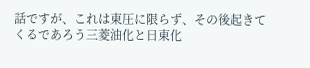話ですが、これは東圧に限らず、その後起きてくるであろう三菱油化と日東化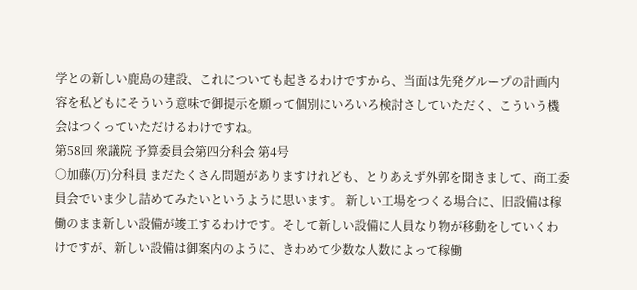学との新しい鹿島の建設、これについても起きるわけですから、当面は先発グループの計画内容を私どもにそういう意味で御提示を願って個別にいろいろ検討さしていただく、こういう機会はつくっていただけるわけですね。
第58回 衆議院 予算委員会第四分科会 第4号
○加藤(万)分科員 まだたくさん問題がありますけれども、とりあえず外郭を聞きまして、商工委員会でいま少し詰めてみたいというように思います。 新しい工場をつくる場合に、旧設備は稼働のまま新しい設備が竣工するわけです。そして新しい設備に人員なり物が移動をしていくわけですが、新しい設備は御案内のように、きわめて少数な人数によって稼働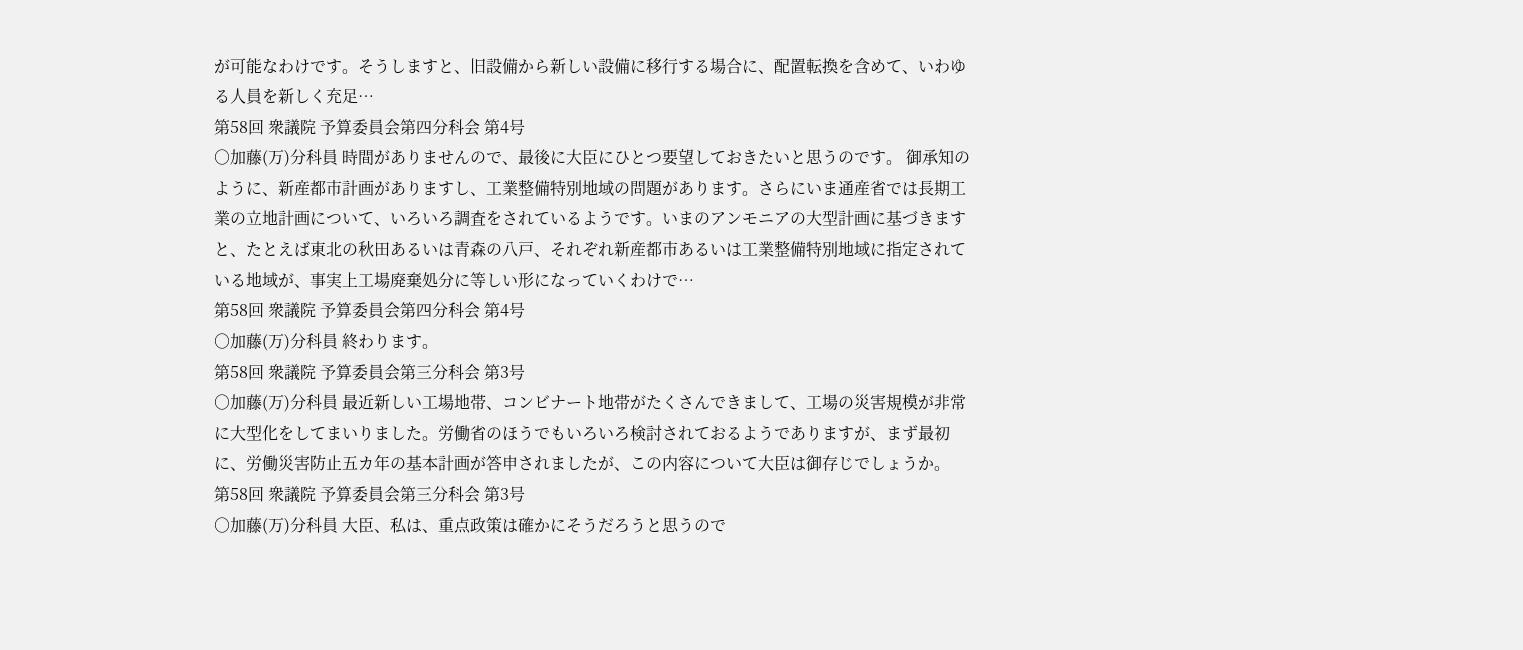が可能なわけです。そうしますと、旧設備から新しい設備に移行する場合に、配置転換を含めて、いわゆる人員を新しく充足…
第58回 衆議院 予算委員会第四分科会 第4号
○加藤(万)分科員 時間がありませんので、最後に大臣にひとつ要望しておきたいと思うのです。 御承知のように、新産都市計画がありますし、工業整備特別地域の問題があります。さらにいま通産省では長期工業の立地計画について、いろいろ調査をされているようです。いまのアンモニアの大型計画に基づきますと、たとえば東北の秋田あるいは青森の八戸、それぞれ新産都市あるいは工業整備特別地域に指定されている地域が、事実上工場廃棄処分に等しい形になっていくわけで…
第58回 衆議院 予算委員会第四分科会 第4号
○加藤(万)分科員 終わります。
第58回 衆議院 予算委員会第三分科会 第3号
○加藤(万)分科員 最近新しい工場地帯、コンビナート地帯がたくさんできまして、工場の災害規模が非常に大型化をしてまいりました。労働省のほうでもいろいろ検討されておるようでありますが、まず最初に、労働災害防止五カ年の基本計画が答申されましたが、この内容について大臣は御存じでしょうか。
第58回 衆議院 予算委員会第三分科会 第3号
○加藤(万)分科員 大臣、私は、重点政策は確かにそうだろうと思うので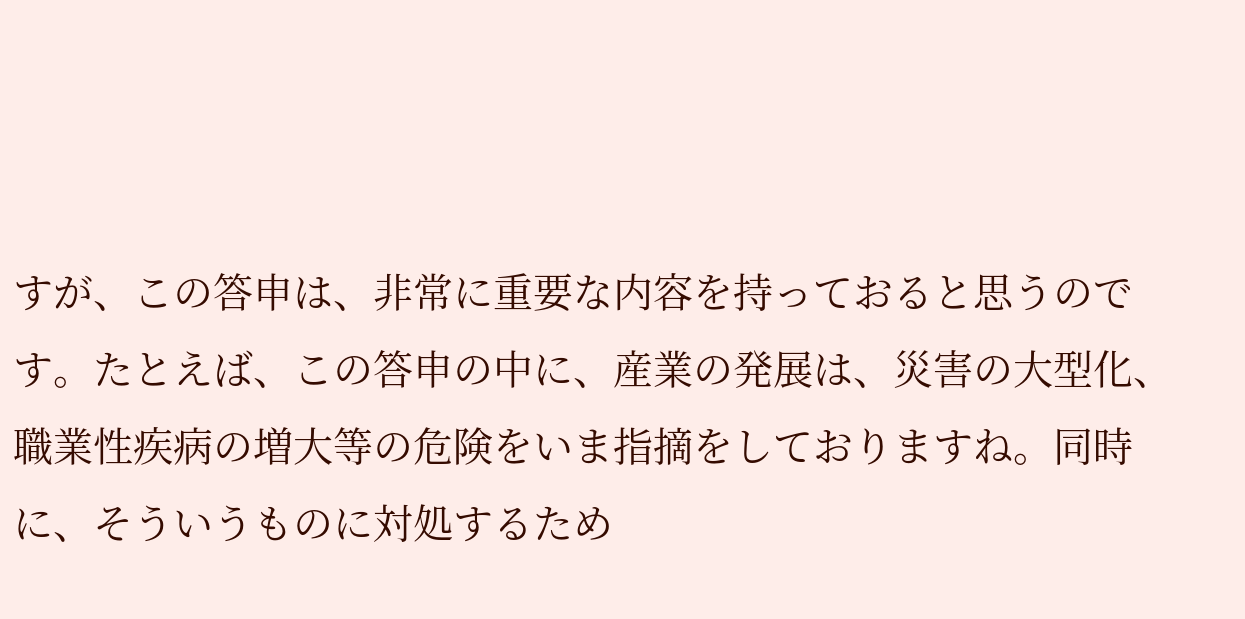すが、この答申は、非常に重要な内容を持っておると思うのです。たとえば、この答申の中に、産業の発展は、災害の大型化、職業性疾病の増大等の危険をいま指摘をしておりますね。同時に、そういうものに対処するため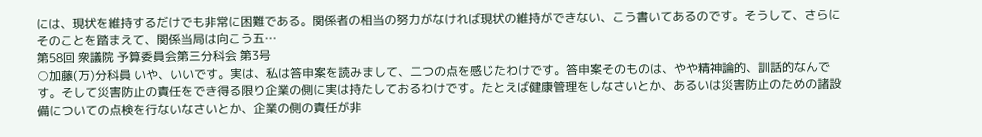には、現状を維持するだけでも非常に困難である。関係者の相当の努力がなければ現状の維持ができない、こう書いてあるのです。そうして、さらにそのことを踏まえて、関係当局は向こう五…
第58回 衆議院 予算委員会第三分科会 第3号
○加藤(万)分科員 いや、いいです。実は、私は答申案を読みまして、二つの点を感じたわけです。答申案そのものは、やや精神論的、訓話的なんです。そして災害防止の責任をでき得る限り企業の側に実は持たしておるわけです。たとえば健康管理をしなさいとか、あるいは災害防止のための諸設備についての点検を行ないなさいとか、企業の側の責任が非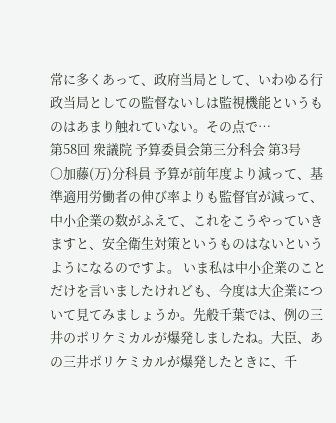常に多くあって、政府当局として、いわゆる行政当局としての監督ないしは監視機能というものはあまり触れていない。その点で…
第58回 衆議院 予算委員会第三分科会 第3号
○加藤(万)分科員 予算が前年度より減って、基準適用労働者の伸び率よりも監督官が減って、中小企業の数がふえて、これをこうやっていきますと、安全衛生対策というものはないというようになるのですよ。 いま私は中小企業のことだけを言いましたけれども、今度は大企業について見てみましょうか。先般千葉では、例の三井のポリケミカルが爆発しましたね。大臣、あの三井ポリケミカルが爆発したときに、千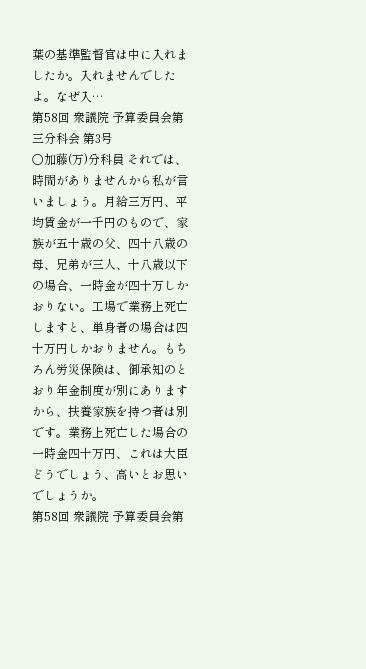葉の基準監督官は中に入れましたか。入れませんでしたよ。なぜ入…
第58回 衆議院 予算委員会第三分科会 第3号
○加藤(万)分科員 それでは、時間がありませんから私が言いましょう。月給三万円、平均賃金が一千円のもので、家族が五十歳の父、四十八歳の母、兄弟が三人、十八歳以下の場合、一時金が四十万しかおりない。工場で業務上死亡しますと、単身者の場合は四十万円しかおりません。もちろん労災保険は、御承知のとおり年金制度が別にありますから、扶養家族を持つ者は別です。業務上死亡した場合の一時金四十万円、これは大臣どうでしょう、高いとお思いでしょうか。
第58回 衆議院 予算委員会第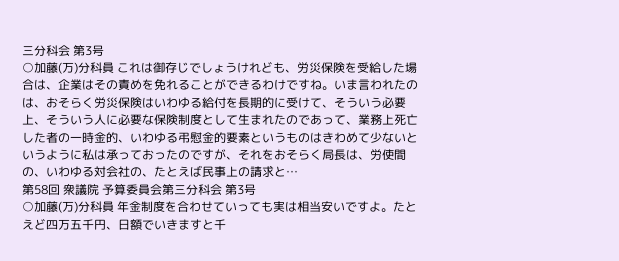三分科会 第3号
○加藤(万)分科員 これは御存じでしょうけれども、労災保険を受給した場合は、企業はその責めを免れることができるわけですね。いま言われたのは、おそらく労災保険はいわゆる給付を長期的に受けて、そういう必要上、そういう人に必要な保険制度として生まれたのであって、業務上死亡した者の一時金的、いわゆる弔慰金的要素というものはきわめて少ないというように私は承っておったのですが、それをおそらく局長は、労使間の、いわゆる対会社の、たとえば民事上の請求と…
第58回 衆議院 予算委員会第三分科会 第3号
○加藤(万)分科員 年金制度を合わせていっても実は相当安いですよ。たとえど四万五千円、日額でいきますと千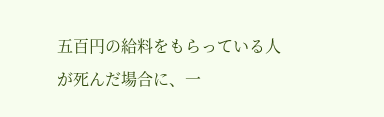五百円の給料をもらっている人が死んだ場合に、一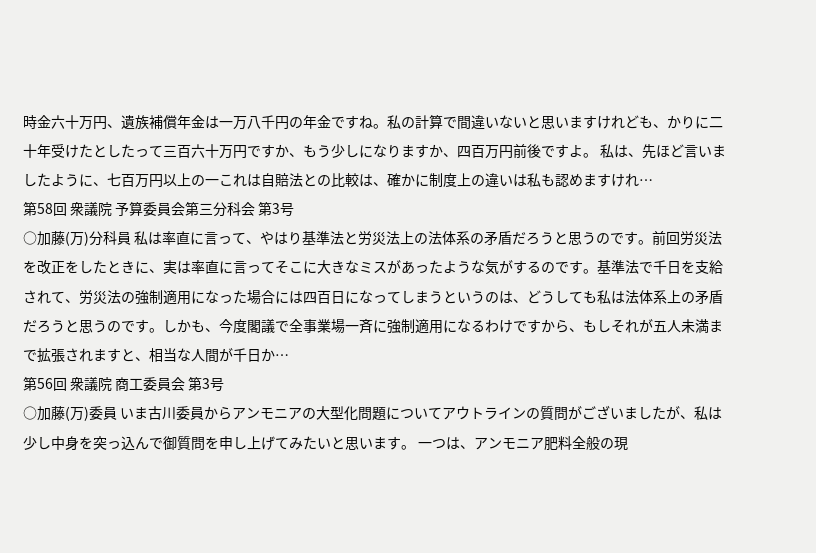時金六十万円、遺族補償年金は一万八千円の年金ですね。私の計算で間違いないと思いますけれども、かりに二十年受けたとしたって三百六十万円ですか、もう少しになりますか、四百万円前後ですよ。 私は、先ほど言いましたように、七百万円以上の一これは自賠法との比較は、確かに制度上の違いは私も認めますけれ…
第58回 衆議院 予算委員会第三分科会 第3号
○加藤(万)分科員 私は率直に言って、やはり基準法と労災法上の法体系の矛盾だろうと思うのです。前回労災法を改正をしたときに、実は率直に言ってそこに大きなミスがあったような気がするのです。基準法で千日を支給されて、労災法の強制適用になった場合には四百日になってしまうというのは、どうしても私は法体系上の矛盾だろうと思うのです。しかも、今度閣議で全事業場一斉に強制適用になるわけですから、もしそれが五人未満まで拡張されますと、相当な人間が千日か…
第56回 衆議院 商工委員会 第3号
○加藤(万)委員 いま古川委員からアンモニアの大型化問題についてアウトラインの質問がございましたが、私は少し中身を突っ込んで御質問を申し上げてみたいと思います。 一つは、アンモニア肥料全般の現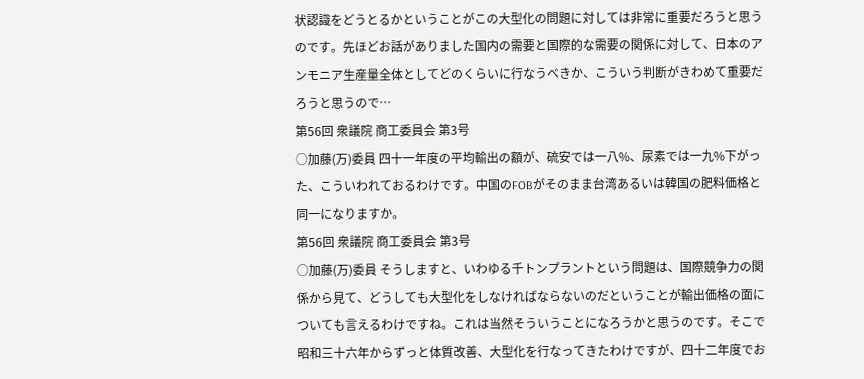状認識をどうとるかということがこの大型化の問題に対しては非常に重要だろうと思うのです。先ほどお話がありました国内の需要と国際的な需要の関係に対して、日本のアンモニア生産量全体としてどのくらいに行なうべきか、こういう判断がきわめて重要だろうと思うので…
第56回 衆議院 商工委員会 第3号
○加藤(万)委員 四十一年度の平均輸出の額が、硫安では一八%、尿素では一九%下がった、こういわれておるわけです。中国のFOBがそのまま台湾あるいは韓国の肥料価格と同一になりますか。
第56回 衆議院 商工委員会 第3号
○加藤(万)委員 そうしますと、いわゆる千トンプラントという問題は、国際競争力の関係から見て、どうしても大型化をしなければならないのだということが輸出価格の面についても言えるわけですね。これは当然そういうことになろうかと思うのです。そこで昭和三十六年からずっと体質改善、大型化を行なってきたわけですが、四十二年度でお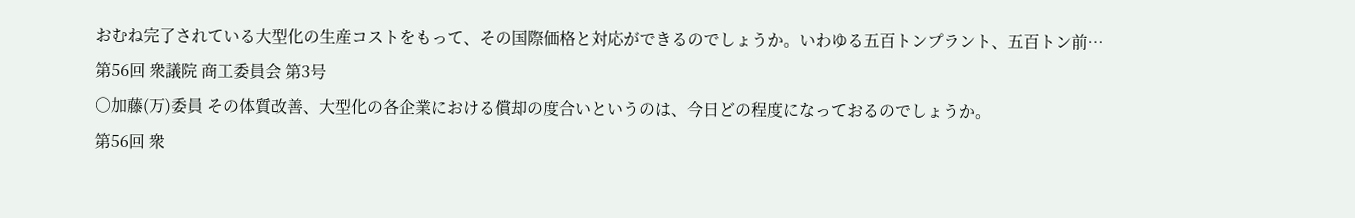おむね完了されている大型化の生産コストをもって、その国際価格と対応ができるのでしょうか。いわゆる五百トンプラント、五百トン前…
第56回 衆議院 商工委員会 第3号
○加藤(万)委員 その体質改善、大型化の各企業における償却の度合いというのは、今日どの程度になっておるのでしょうか。
第56回 衆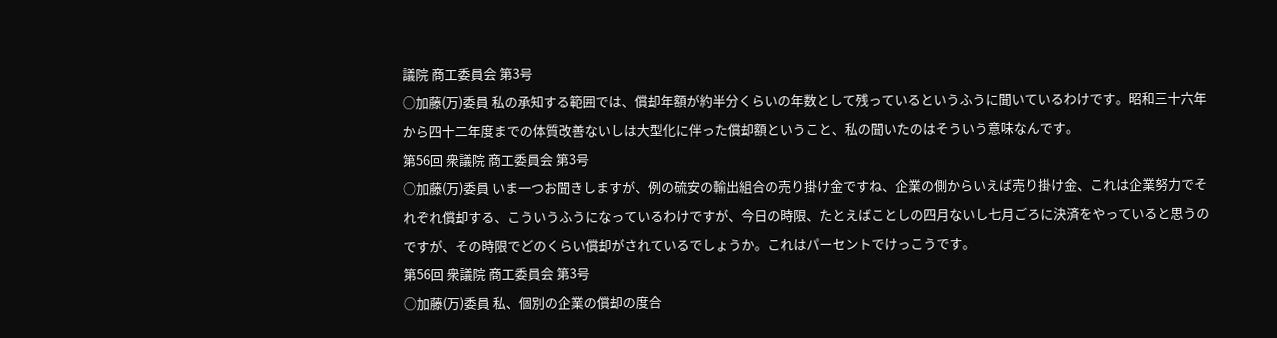議院 商工委員会 第3号
○加藤(万)委員 私の承知する範囲では、償却年額が約半分くらいの年数として残っているというふうに聞いているわけです。昭和三十六年から四十二年度までの体質改善ないしは大型化に伴った償却額ということ、私の聞いたのはそういう意味なんです。
第56回 衆議院 商工委員会 第3号
○加藤(万)委員 いま一つお聞きしますが、例の硫安の輸出組合の売り掛け金ですね、企業の側からいえば売り掛け金、これは企業努力でそれぞれ償却する、こういうふうになっているわけですが、今日の時限、たとえばことしの四月ないし七月ごろに決済をやっていると思うのですが、その時限でどのくらい償却がされているでしょうか。これはパーセントでけっこうです。
第56回 衆議院 商工委員会 第3号
○加藤(万)委員 私、個別の企業の償却の度合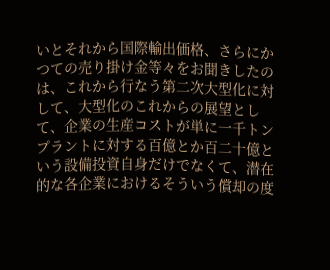いとそれから国際輸出価格、さらにかつての売り掛け金等々をお聞きしたのは、これから行なう第二次大型化に対して、大型化のこれからの展望として、企業の生産コストが単に一千トンプラントに対する百億とか百二十億という設備投資自身だけでなくて、潜在的な各企業におけるそういう償却の度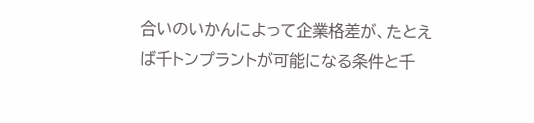合いのいかんによって企業格差が、たとえば千トンプラントが可能になる条件と千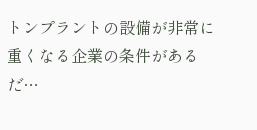トンプラントの設備が非常に重くなる企業の条件があるだ…